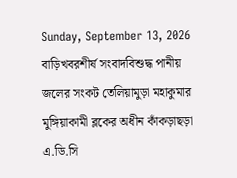Sunday, September 13, 2026
বাড়িখবরশীর্ষ সংবাদবিশুদ্ধ পানীয় জলের সংকট তেলিয়ামুড়া মহাকুমার মুঙ্গিয়াকামী ব্লকের অধীন কাঁকড়াছড়া এ.ডি.সি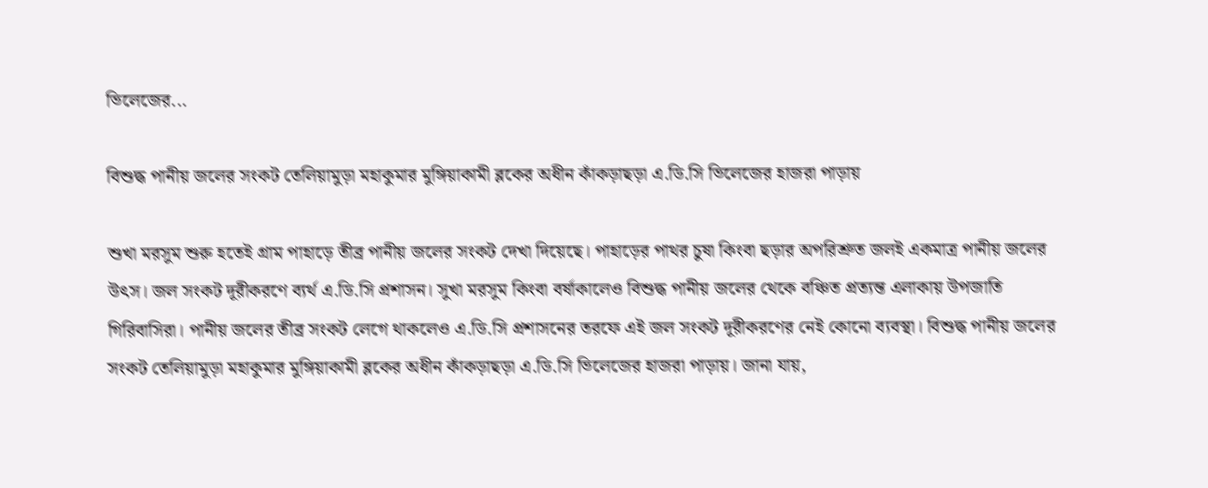ভিলেজের...

বিশুদ্ধ পানীয় জলের সংকট তেলিয়ামুড়া মহাকুমার মুঙ্গিয়াকামী ব্লকের অধীন কাঁকড়াছড়া এ.ডি.সি ভিলেজের হাজরা পাড়ায়

শুখা মরসুম শুরু হতেই গ্রাম পাহাড়ে তীব্র পানীয় জলের সংকট দেখা দিয়েছে। পাহাড়ের পাথর চুষা কিংবা ছড়ার অপরিশ্রুত জল‌ই একমাত্র পানীয় জলের উৎস। জল সংকট দূরীকরণে ব্যর্থ এ.ডি.সি প্রশাসন। সুখা মরসুম কিংবা বর্ষাকালেও বিশুদ্ধ পানীয় জলের থেকে বঞ্চিত প্রত্যন্ত এলাকায় উপজাতি গিরিবাসিরা। পানীয় জলের তীব্র সংকট লেগে থাকলেও এ.ডি.সি প্রশাসনের তরফে এই জল সংকট দূরীকরণের নেই কোনো ব্যবস্থা। বিশুদ্ধ পানীয় জলের সংকট তেলিয়ামুড়া মহাকুমার মুঙ্গিয়াকামী ব্লকের অধীন কাঁকড়াছড়া এ.ডি.সি ভিলেজের হাজরা পাড়ায়। জানা যায়,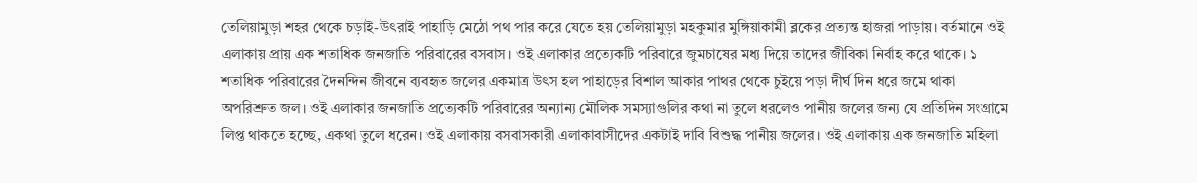তেলিয়ামুড়া শহর থেকে চড়াই-উৎরাই পাহাড়ি মেঠো পথ পার করে যেতে হয় তেলিয়ামুড়া মহকুমার মুঙ্গিয়াকামী ব্লকের প্রত্যন্ত হাজরা পাড়ায়। বর্তমানে ওই এলাকায় প্রায় এক শতাধিক জনজাতি পরিবারের বসবাস। ওই এলাকার প্রত্যেকটি পরিবারে জুমচাষের মধ্য দিয়ে তাদের জীবিকা নির্বাহ করে থাকে। ১ শতাধিক পরিবারের দৈনন্দিন জীবনে ব্যবহৃত জলের একমাত্র উৎস হল পাহাড়ের বিশাল আকার পাথর থেকে চুইয়ে পড়া দীর্ঘ দিন ধরে জমে থাকা অপরিশ্রুত জল। ওই এলাকার জনজাতি প্রত্যেকটি পরিবারের অন্যান্য মৌলিক সমস্যাগুলির কথা না তুলে ধরলেও পানীয় জলের জন্য যে প্রতিদিন সংগ্রামে লিপ্ত থাকতে হচ্ছে, একথা তুলে ধরেন। ওই এলাকায় বসবাসকারী এলাকাবাসীদের একটাই দাবি বিশুদ্ধ পানীয় জলের। ওই এলাকায় এক জনজাতি মহিলা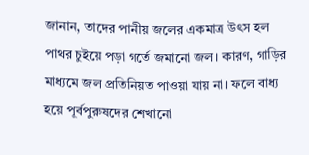জানান, তাদের পানীয় জলের একমাত্র উৎস হল পাথর চুইয়ে পড়া গর্তে জমানো জল। কারণ, গাড়ির মাধ্যমে জল প্রতিনিয়ত পাওয়া যায় না। ফলে বাধ্য হয়ে পূর্বপুরুষদের শেখানো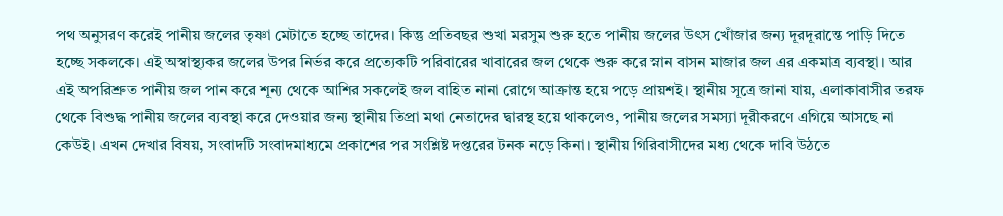পথ অনুসরণ করেই পানীয় জলের তৃষ্ণা মেটাতে হচ্ছে তাদের। কিন্তু প্রতিবছর শুখা মরসুম শুরু হতে পানীয় জলের উৎস খোঁজার জন্য দূরদূরান্তে পাড়ি দিতে হচ্ছে সকলকে। এই অস্বাস্থ্যকর জলের উপর নির্ভর করে প্রত্যেকটি পরিবারের খাবারের জল থেকে শুরু করে স্নান বাসন মাজার জল এর একমাত্র ব্যবস্থা। আর এই অপরিশ্রুত পানীয় জল পান করে শূন্য থেকে আশির সকলেই জল বাহিত নানা রোগে আক্রান্ত হয়ে পড়ে প্রায়শই। স্থানীয় সূত্রে জানা যায়, এলাকাবাসীর তরফ থেকে বিশুদ্ধ পানীয় জলের ব্যবস্থা করে দেওয়ার জন্য স্থানীয় তিপ্রা মথা নেতাদের দ্বারস্থ হয়ে থাকলেও, পানীয় জলের সমস্যা দূরীকরণে এগিয়ে আসছে না কেউই। এখন দেখার বিষয়, সংবাদটি সংবাদমাধ্যমে প্রকাশের পর সংশ্লিষ্ট দপ্তরের টনক নড়ে কিনা। স্থানীয় গিরিবাসীদের মধ্য থেকে দাবি উঠতে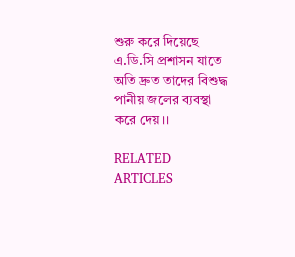শুরু করে দিয়েছে এ.ডি.সি প্রশাসন যাতে অতি দ্রুত তাদের বিশুদ্ধ পানীয় জলের ব্যবস্থা করে দেয়।।

RELATED ARTICLES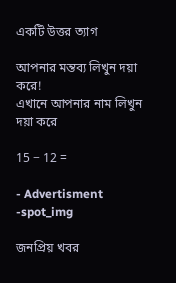একটি উত্তর ত্যাগ

আপনার মন্তব্য লিখুন দয়া করে!
এখানে আপনার নাম লিখুন দয়া করে

15 − 12 =

- Advertisment -spot_img

জনপ্রিয় খবর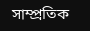সাম্প্রতিক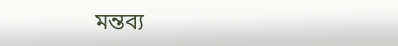মন্তব্য